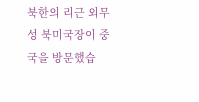북한의 리근 외무성 북미국장이 중국을 방문했습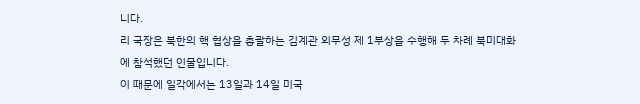니다.
리 국장은 북한의 핵 협상을 총괄하는 김계관 외무성 제 1부상을 수행해 두 차례 북미대화에 참석했던 인물입니다.
이 때문에 일각에서는 13일과 14일 미국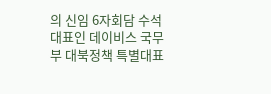의 신임 6자회담 수석대표인 데이비스 국무부 대북정책 특별대표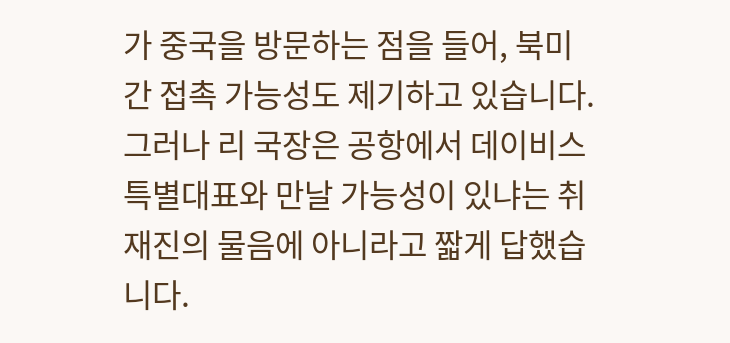가 중국을 방문하는 점을 들어, 북미 간 접촉 가능성도 제기하고 있습니다.
그러나 리 국장은 공항에서 데이비스 특별대표와 만날 가능성이 있냐는 취재진의 물음에 아니라고 짧게 답했습니다.